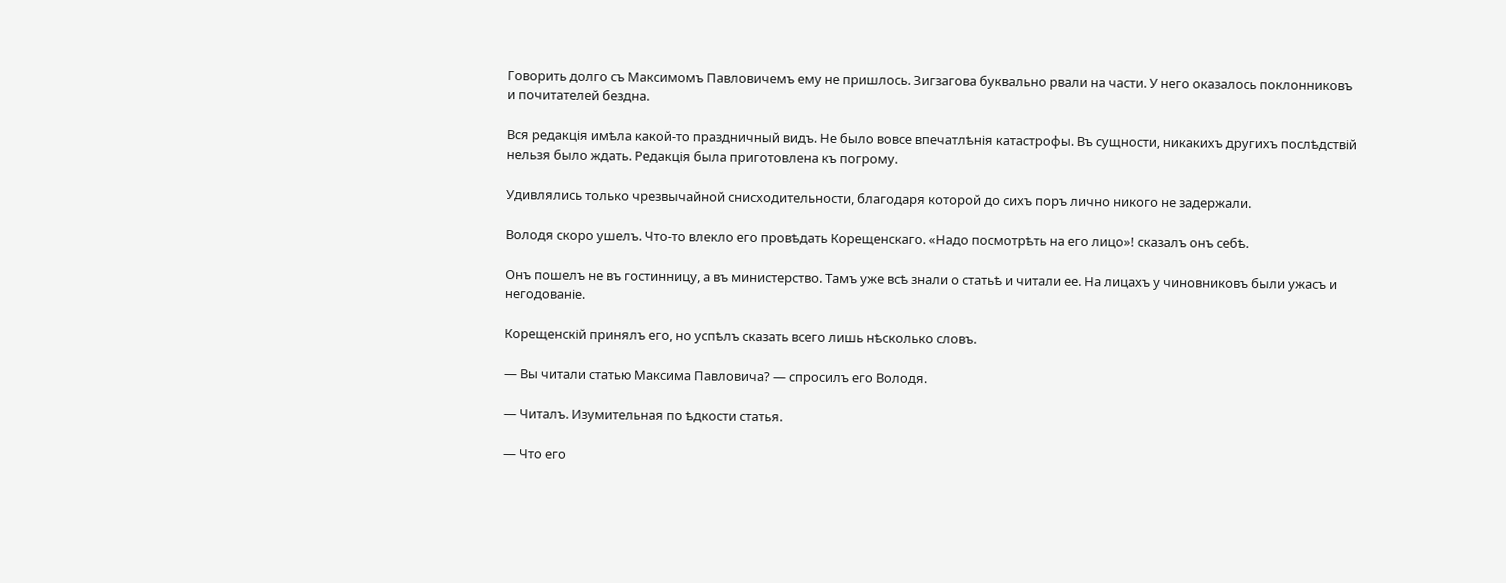Говорить долго съ Максимомъ Павловичемъ ему не пришлось. Зигзагова буквально рвали на части. У него оказалось поклонниковъ и почитателей бездна.

Вся редакція имѣла какой-то праздничный видъ. Не было вовсе впечатлѣнія катастрофы. Въ сущности, никакихъ другихъ послѣдствій нельзя было ждать. Редакція была приготовлена къ погрому.

Удивлялись только чрезвычайной снисходительности, благодаря которой до сихъ поръ лично никого не задержали.

Володя скоро ушелъ. Что-то влекло его провѣдать Корещенскаго. «Надо посмотрѣть на его лицо»! сказалъ онъ себѣ.

Онъ пошелъ не въ гостинницу, а въ министерство. Тамъ уже всѣ знали о статьѣ и читали ее. На лицахъ у чиновниковъ были ужасъ и негодованіе.

Корещенскій принялъ его, но успѣлъ сказать всего лишь нѣсколько словъ.

— Вы читали статью Максима Павловича? — спросилъ его Володя.

— Читалъ. Изумительная по ѣдкости статья.

— Что его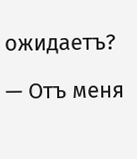ожидаетъ?

— Отъ меня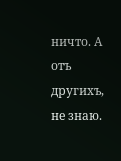ничто. А отъ другихъ, не знаю.